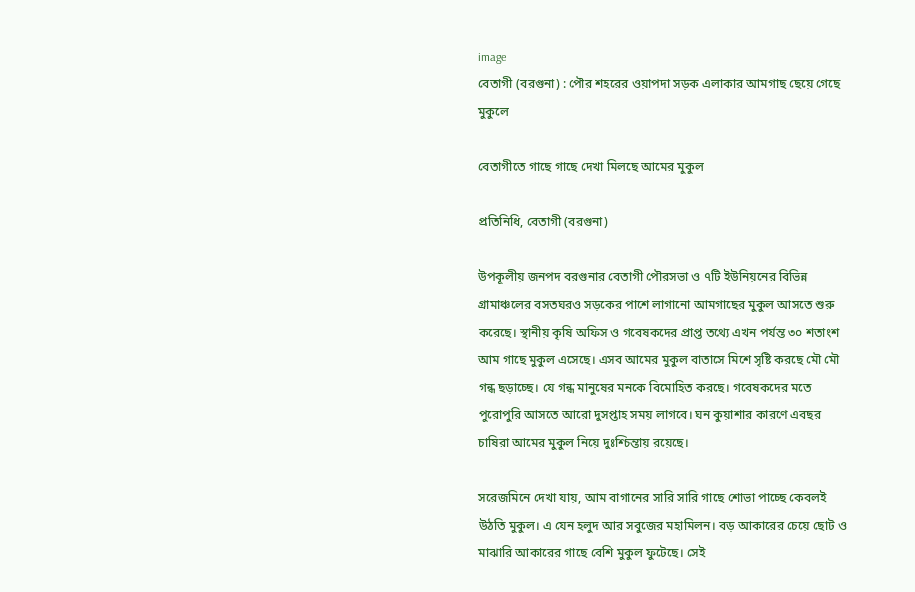image
বেতাগী (বরগুনা) : পৌর শহরের ওয়াপদা সড়ক এলাকার আমগাছ ছেয়ে গেছে মুকুলে

বেতাগীতে গাছে গাছে দেখা মিলছে আমের মুকুল

প্রতিনিধি, বেতাগী (বরগুনা)

উপকূলীয় জনপদ বরগুনার বেতাগী পৌরসভা ও ৭টি ইউনিয়নের বিভিন্ন গ্রামাঞ্চলের বসতঘরও সড়কের পাশে লাগানো আমগাছের মুকুল আসতে শুরু করেছে। স্থানীয় কৃষি অফিস ও গবেষকদের প্রাপ্ত তথ্যে এখন পর্যন্ত ৩০ শতাংশ আম গাছে মুকুল এসেছে। এসব আমের মুকুল বাতাসে মিশে সৃষ্টি করছে মৌ মৌ গন্ধ ছড়াচ্ছে। যে গন্ধ মানুষের মনকে বিমোহিত করছে। গবেষকদের মতে পুরোপুরি আসতে আরো দুসপ্তাহ সময় লাগবে। ঘন কুয়াশার কারণে এবছর চাষিরা আমের মুকুল নিয়ে দুঃশ্চিন্তায় রয়েছে।

সরেজমিনে দেখা যায়, আম বাগানের সারি সারি গাছে শোভা পাচ্ছে কেবলই উঠতি মুকুল। এ যেন হলুদ আর সবুজের মহামিলন। বড় আকারের চেয়ে ছোট ও মাঝারি আকারের গাছে বেশি মুকুল ফুটেছে। সেই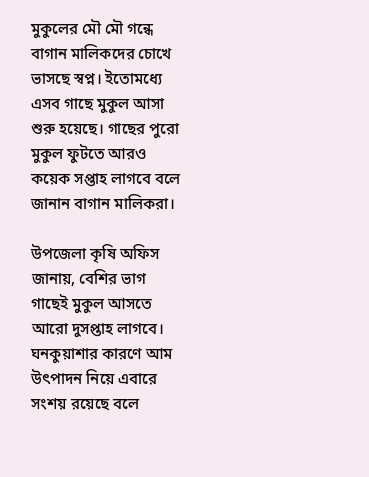মুকুলের মৌ মৌ গন্ধে বাগান মালিকদের চোখে ভাসছে স্বপ্ন। ইতোমধ্যে এসব গাছে মুকুল আসা শুরু হয়েছে। গাছের পুরো মুকুল ফুটতে আরও কয়েক সপ্তাহ লাগবে বলে জানান বাগান মালিকরা।

উপজেলা কৃষি অফিস জানায়, বেশির ভাগ গাছেই মুকুল আসতে আরো দুসপ্তাহ লাগবে। ঘনকুয়াশার কারণে আম উৎপাদন নিয়ে এবারে সংশয় রয়েছে বলে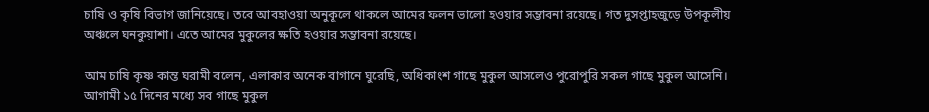চাষি ও কৃষি বিভাগ জানিয়েছে। তবে আবহাওয়া অনুকূলে থাকলে আমের ফলন ভালো হওয়ার সম্ভাবনা রয়েছে। গত দুসপ্তাহজুড়ে উপকূলীয় অঞ্চলে ঘনকুয়াশা। এতে আমের মুকুলের ক্ষতি হওয়ার সম্ভাবনা রয়েছে।

আম চাষি কৃষ্ণ কান্ত ঘরামী বলেন, এলাকার অনেক বাগানে ঘুরেছি, অধিকাংশ গাছে মুকুল আসলেও পুরোপুরি সকল গাছে মুকুল আসেনি। আগামী ১৫ দিনের মধ্যে সব গাছে মুকুল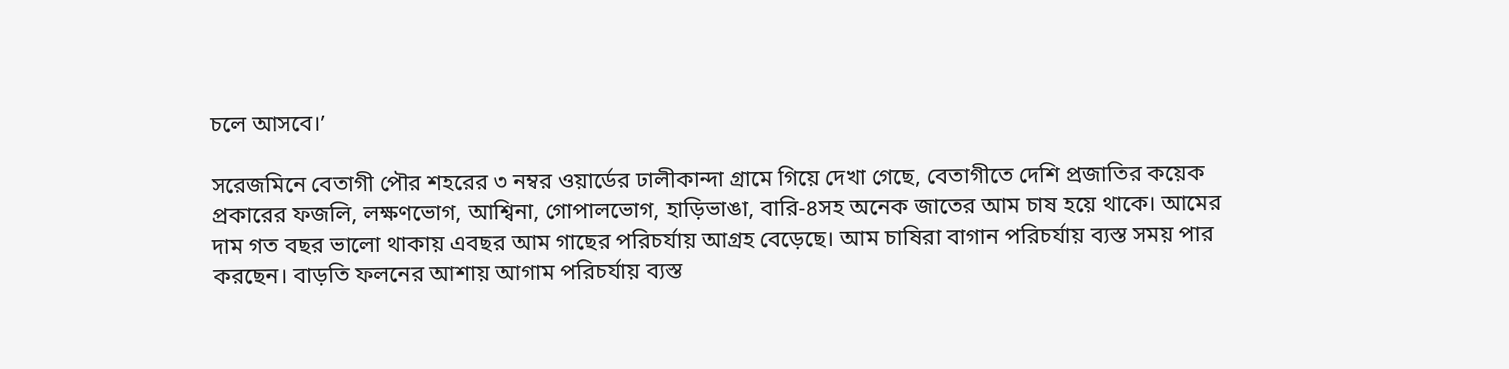চলে আসবে।’

সরেজমিনে বেতাগী পৌর শহরের ৩ নম্বর ওয়ার্ডের ঢালীকান্দা গ্রামে গিয়ে দেখা গেছে, বেতাগীতে দেশি প্রজাতির কয়েক প্রকারের ফজলি, লক্ষণভোগ, আশ্বিনা, গোপালভোগ, হাড়িভাঙা, বারি-৪সহ অনেক জাতের আম চাষ হয়ে থাকে। আমের দাম গত বছর ভালো থাকায় এবছর আম গাছের পরিচর্যায় আগ্রহ বেড়েছে। আম চাষিরা বাগান পরিচর্যায় ব্যস্ত সময় পার করছেন। বাড়তি ফলনের আশায় আগাম পরিচর্যায় ব্যস্ত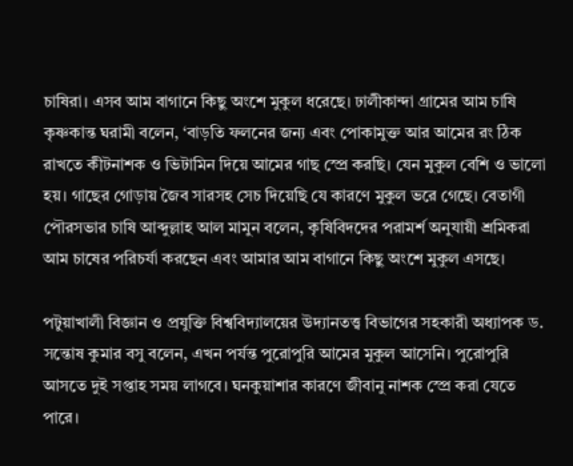চাষিরা। এসব আম বাগানে কিছু অংশে মুকুল ধরেছে। ঢালীকান্দা গ্রামের আম চাষি কৃষ্ণকান্ত ঘরামী বলেন, ‘বাড়তি ফলনের জন্য এবং পোকামুক্ত আর আমের রং ঠিক রাখতে কীটনাশক ও ভিটামিন দিয়ে আমের গাছ স্প্রে করছি। যেন মুকুল বেশি ও ভালো হয়। গাছের গোড়ায় জৈব সারসহ সেচ দিয়েছি যে কারণে মুকুল ভরে গেছে। বেতাগী পৌরসভার চাষি আব্দুল্লাহ আল মামুন বলেন, কৃষিবিদদের পরামর্শ অনুযায়ী শ্রমিকরা আম চাষের পরিচর্যা করছেন এবং আমার আম বাগানে কিছু অংশে মুকুল এসছে।

পটুয়াখালী বিজ্ঞান ও প্রযুক্তি বিশ্ববিদ্যালয়ের উদ্যানতত্ত্ব বিভাগের সহকারী অধ্যাপক ড. সন্তোষ কুমার বসু বলেন, এখন পর্যন্ত পুরোপুরি আমের মুকুল আসেনি। পুরোপুরি আসতে দুই সপ্তাহ সময় লাগবে। ঘনকুয়াশার কারণে জীবানু নাশক স্প্রে করা যেতে পারে।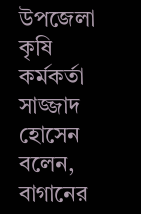উপজেলা কৃষি কর্মকর্তা সাজ্জাদ হোসেন বলেন, বাগানের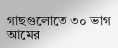গাছগুলোতে ৩০ ভাগ আমের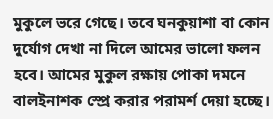মুকুলে ভরে গেছে। তবে ঘনকুয়াশা বা কোন দুর্যোগ দেখা না দিলে আমের ভালো ফলন হবে। আমের মুকুল রক্ষায় পোকা দমনে বালইনাশক স্প্রে করার পরামর্শ দেয়া হচ্ছে।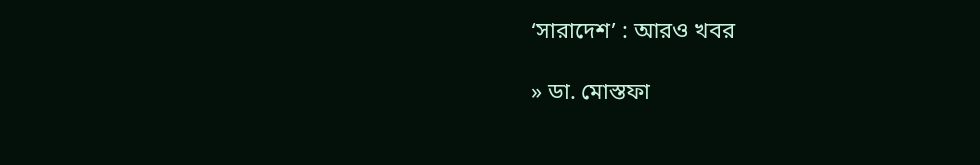‘সারাদেশ’ : আরও খবর

» ডা. মোস্তফা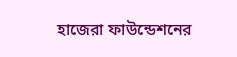হাজেরা ফাউন্ডেশনের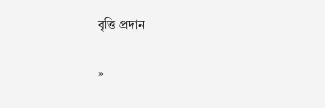বৃত্তি প্রদান

»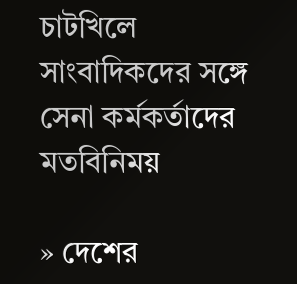চাটখিলে সাংবাদিকদের সঙ্গে সেনা কর্মকর্তাদের মতবিনিময়

» দেশের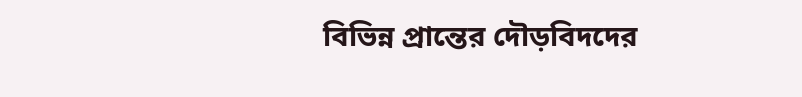বিভিন্ন প্রান্তের দৌড়বিদদের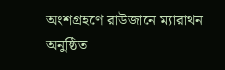অংশগ্রহণে রাউজানে ম্যারাথন অনুষ্ঠিত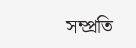সম্প্রতি